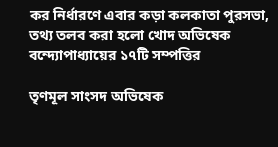কর নির্ধারণে এবার কড়া কলকাতা পুরসভা, তথ্য তলব করা হলো খোদ অভিষেক বন্দ্যোপাধ্যায়ের ১৭টি সম্পত্তির

তৃণমূল সাংসদ অভিষেক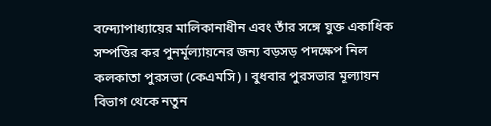বন্দ্যোপাধ্যায়ের মালিকানাধীন এবং তাঁর সঙ্গে যুক্ত একাধিক সম্পত্তির কর পুনর্মূল্যায়নের জন্য বড়সড় পদক্ষেপ নিল কলকাতা পুরসভা (কেএমসি)। বুধবার পুরসভার মূল্যায়ন বিভাগ থেকে নতুন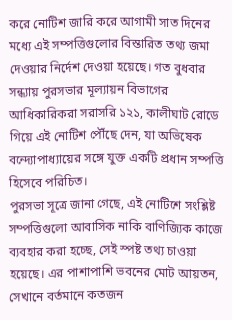করে নোটিশ জারি করে আগামী সাত দিনের মধ্যে এই সম্পত্তিগুলোর বিস্তারিত তথ্য জমা দেওয়ার নির্দেশ দেওয়া হয়েছে। গত বুধবার সন্ধ্যায় পুরসভার মূল্যায়ন বিভাগের আধিকারিকরা সরাসরি ১২১, কালীঘাট রোডে গিয়ে এই নোটিশ পৌঁছে দেন, যা অভিষেক বন্দ্যোপাধ্যায়ের সঙ্গে যুক্ত একটি প্রধান সম্পত্তি হিসেবে পরিচিত।
পুরসভা সূত্রে জানা গেছে, এই নোটিশে সংশ্লিষ্ট সম্পত্তিগুলো আবাসিক নাকি বাণিজ্যিক কাজে ব্যবহার করা হচ্ছে, সেই স্পষ্ট তথ্য চাওয়া হয়েছে। এর পাশাপাশি ভবনের মোট আয়তন, সেখানে বর্তমানে কতজন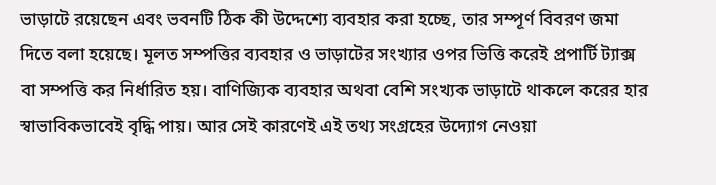ভাড়াটে রয়েছেন এবং ভবনটি ঠিক কী উদ্দেশ্যে ব্যবহার করা হচ্ছে, তার সম্পূর্ণ বিবরণ জমা দিতে বলা হয়েছে। মূলত সম্পত্তির ব্যবহার ও ভাড়াটের সংখ্যার ওপর ভিত্তি করেই প্রপার্টি ট্যাক্স বা সম্পত্তি কর নির্ধারিত হয়। বাণিজ্যিক ব্যবহার অথবা বেশি সংখ্যক ভাড়াটে থাকলে করের হার স্বাভাবিকভাবেই বৃদ্ধি পায়। আর সেই কারণেই এই তথ্য সংগ্রহের উদ্যোগ নেওয়া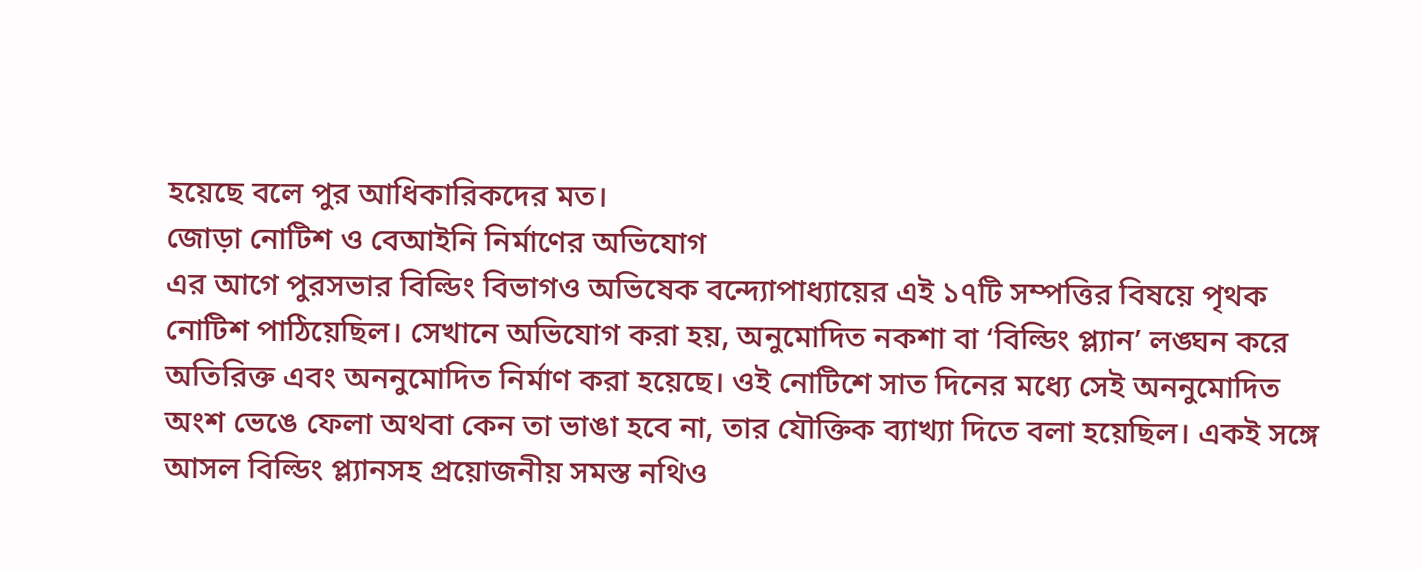হয়েছে বলে পুর আধিকারিকদের মত।
জোড়া নোটিশ ও বেআইনি নির্মাণের অভিযোগ
এর আগে পুরসভার বিল্ডিং বিভাগও অভিষেক বন্দ্যোপাধ্যায়ের এই ১৭টি সম্পত্তির বিষয়ে পৃথক নোটিশ পাঠিয়েছিল। সেখানে অভিযোগ করা হয়, অনুমোদিত নকশা বা ‘বিল্ডিং প্ল্যান’ লঙ্ঘন করে অতিরিক্ত এবং অননুমোদিত নির্মাণ করা হয়েছে। ওই নোটিশে সাত দিনের মধ্যে সেই অননুমোদিত অংশ ভেঙে ফেলা অথবা কেন তা ভাঙা হবে না, তার যৌক্তিক ব্যাখ্যা দিতে বলা হয়েছিল। একই সঙ্গে আসল বিল্ডিং প্ল্যানসহ প্রয়োজনীয় সমস্ত নথিও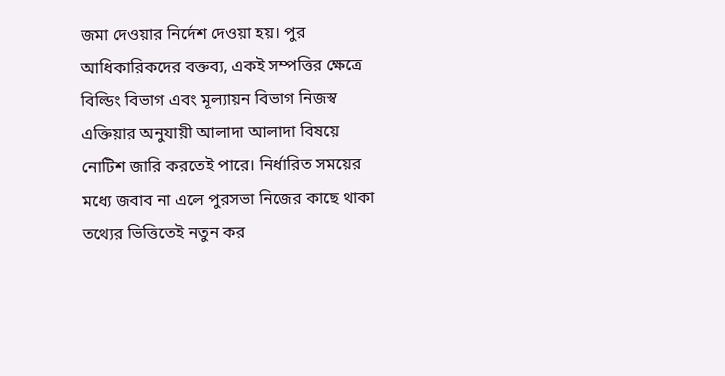জমা দেওয়ার নির্দেশ দেওয়া হয়। পুর আধিকারিকদের বক্তব্য, একই সম্পত্তির ক্ষেত্রে বিল্ডিং বিভাগ এবং মূল্যায়ন বিভাগ নিজস্ব এক্তিয়ার অনুযায়ী আলাদা আলাদা বিষয়ে নোটিশ জারি করতেই পারে। নির্ধারিত সময়ের মধ্যে জবাব না এলে পুরসভা নিজের কাছে থাকা তথ্যের ভিত্তিতেই নতুন কর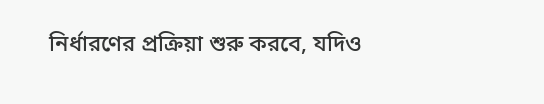নির্ধারণের প্রক্রিয়া শুরু করবে, যদিও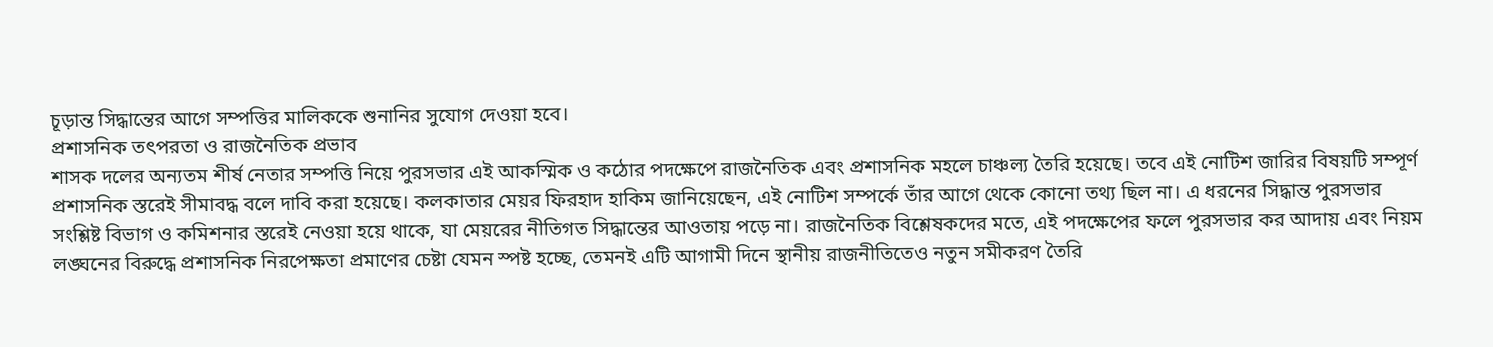চূড়ান্ত সিদ্ধান্তের আগে সম্পত্তির মালিককে শুনানির সুযোগ দেওয়া হবে।
প্রশাসনিক তৎপরতা ও রাজনৈতিক প্রভাব
শাসক দলের অন্যতম শীর্ষ নেতার সম্পত্তি নিয়ে পুরসভার এই আকস্মিক ও কঠোর পদক্ষেপে রাজনৈতিক এবং প্রশাসনিক মহলে চাঞ্চল্য তৈরি হয়েছে। তবে এই নোটিশ জারির বিষয়টি সম্পূর্ণ প্রশাসনিক স্তরেই সীমাবদ্ধ বলে দাবি করা হয়েছে। কলকাতার মেয়র ফিরহাদ হাকিম জানিয়েছেন, এই নোটিশ সম্পর্কে তাঁর আগে থেকে কোনো তথ্য ছিল না। এ ধরনের সিদ্ধান্ত পুরসভার সংশ্লিষ্ট বিভাগ ও কমিশনার স্তরেই নেওয়া হয়ে থাকে, যা মেয়রের নীতিগত সিদ্ধান্তের আওতায় পড়ে না। রাজনৈতিক বিশ্লেষকদের মতে, এই পদক্ষেপের ফলে পুরসভার কর আদায় এবং নিয়ম লঙ্ঘনের বিরুদ্ধে প্রশাসনিক নিরপেক্ষতা প্রমাণের চেষ্টা যেমন স্পষ্ট হচ্ছে, তেমনই এটি আগামী দিনে স্থানীয় রাজনীতিতেও নতুন সমীকরণ তৈরি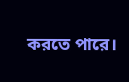করতে পারে।